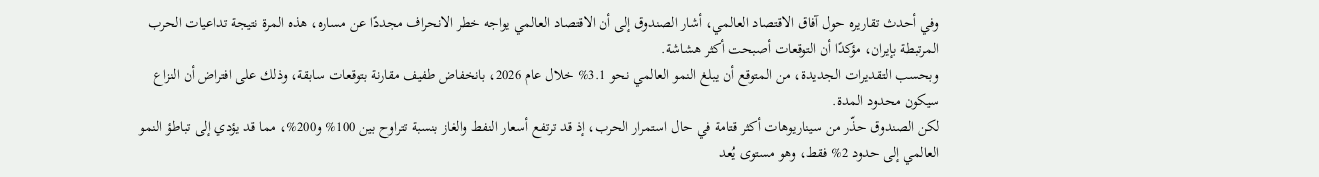وفي أحدث تقاريره حول آفاق الاقتصاد العالمي، أشار الصندوق إلى أن الاقتصاد العالمي يواجه خطر الانحراف مجددًا عن مساره، هذه المرة نتيجة تداعيات الحرب المرتبطة بإيران، مؤكدًا أن التوقعات أصبحت أكثر هشاشة.
وبحسب التقديرات الجديدة، من المتوقع أن يبلغ النمو العالمي نحو 3.1% خلال عام 2026، بانخفاض طفيف مقارنة بتوقعات سابقة، وذلك على افتراض أن النزاع سيكون محدود المدة.
لكن الصندوق حذّر من سيناريوهات أكثر قتامة في حال استمرار الحرب، إذ قد ترتفع أسعار النفط والغاز بنسبة تتراوح بين 100% و200%، مما قد يؤدي إلى تباطؤ النمو العالمي إلى حدود 2% فقط، وهو مستوى يُعد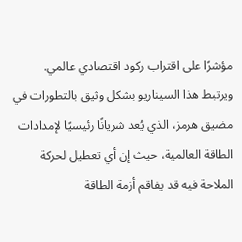مؤشرًا على اقتراب ركود اقتصادي عالمي.
ويرتبط هذا السيناريو بشكل وثيق بالتطورات في مضيق هرمز، الذي يُعد شريانًا رئيسيًا لإمدادات الطاقة العالمية، حيث إن أي تعطيل لحركة الملاحة فيه قد يفاقم أزمة الطاقة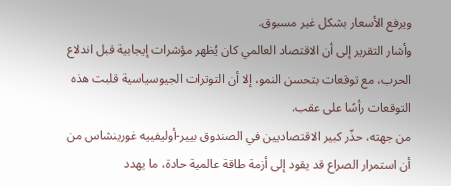ويرفع الأسعار بشكل غير مسبوق.
وأشار التقرير إلى أن الاقتصاد العالمي كان يُظهر مؤشرات إيجابية قبل اندلاع الحرب، مع توقعات بتحسن النمو، إلا أن التوترات الجيوسياسية قلبت هذه التوقعات رأسًا على عقب.
من جهته، حذّر كبير الاقتصاديين في الصندوق بيير-أوليفييه غورينشاس من أن استمرار الصراع قد يقود إلى أزمة طاقة عالمية حادة، ما يهدد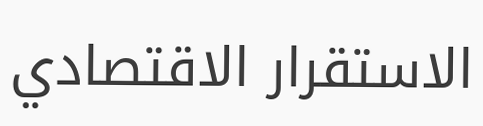الاستقرار الاقتصادي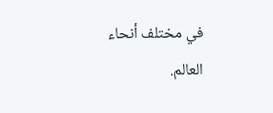في مختلف أنحاء العالم.